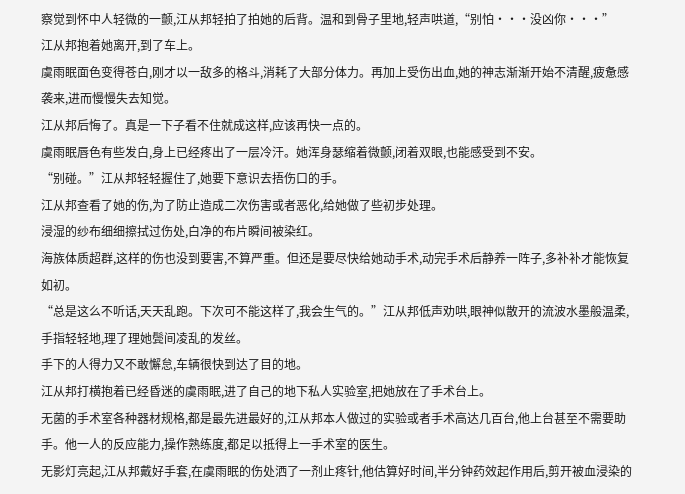察觉到怀中人轻微的一颤,江从邦轻拍了拍她的后背。温和到骨子里地,轻声哄道,“别怕···没凶你···”
江从邦抱着她离开,到了车上。
虞雨眠面色变得苍白,刚才以一敌多的格斗,消耗了大部分体力。再加上受伤出血,她的神志渐渐开始不清醒,疲惫感袭来,进而慢慢失去知觉。
江从邦后悔了。真是一下子看不住就成这样,应该再快一点的。
虞雨眠唇色有些发白,身上已经疼出了一层冷汗。她浑身瑟缩着微颤,闭着双眼,也能感受到不安。
“别碰。”江从邦轻轻握住了,她要下意识去捂伤口的手。
江从邦查看了她的伤,为了防止造成二次伤害或者恶化,给她做了些初步处理。
浸湿的纱布细细擦拭过伤处,白净的布片瞬间被染红。
海族体质超群,这样的伤也没到要害,不算严重。但还是要尽快给她动手术,动完手术后静养一阵子,多补补才能恢复如初。
“总是这么不听话,天天乱跑。下次可不能这样了,我会生气的。”江从邦低声劝哄,眼神似散开的流波水墨般温柔,手指轻轻地,理了理她鬓间凌乱的发丝。
手下的人得力又不敢懈怠,车辆很快到达了目的地。
江从邦打横抱着已经昏迷的虞雨眠,进了自己的地下私人实验室,把她放在了手术台上。
无菌的手术室各种器材规格,都是最先进最好的,江从邦本人做过的实验或者手术高达几百台,他上台甚至不需要助手。他一人的反应能力,操作熟练度,都足以抵得上一手术室的医生。
无影灯亮起,江从邦戴好手套,在虞雨眠的伤处洒了一剂止疼针,他估算好时间,半分钟药效起作用后,剪开被血浸染的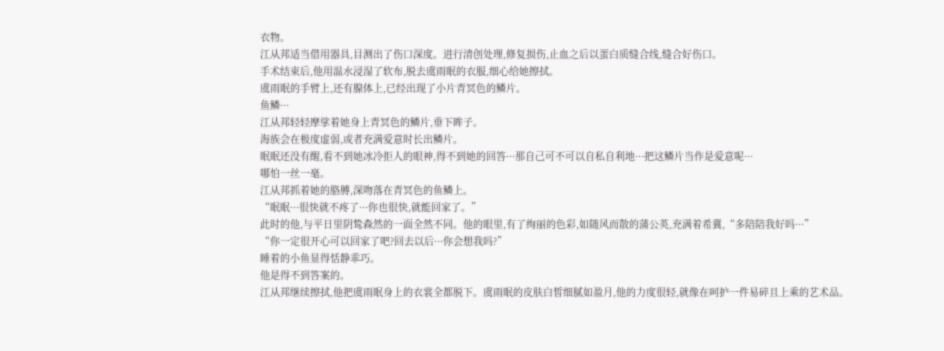衣物。
江从邦适当借用器具,目测出了伤口深度。进行清创处理,修复损伤,止血之后以蛋白质缝合线,缝合好伤口。
手术结束后,他用温水浸湿了软布,脱去虞雨眠的衣服,细心给她擦拭。
虞雨眠的手臂上,还有腺体上,已经出现了小片青冥色的鳞片。
鱼鳞···
江从邦轻轻摩挲着她身上青冥色的鳞片,垂下眸子。
海族会在极度虚弱,或者充满爱意时长出鳞片。
眠眠还没有醒,看不到她冰冷拒人的眼神,得不到她的回答···那自己可不可以自私自利地···把这鳞片当作是爱意呢···
哪怕一丝一毫。
江从邦抓着她的胳膊,深吻落在青冥色的鱼鳞上。
“眠眠···很快就不疼了···你也很快,就能回家了。”
此时的他,与平日里阴鸷森然的一面全然不同。他的眼里,有了绚丽的色彩,如随风而散的蒲公英,充满着希冀,“多陪陪我好吗···”
“你一定很开心可以回家了吧?回去以后···你会想我吗?”
睡着的小鱼显得恬静乖巧。
他是得不到答案的。
江从邦继续擦拭,他把虞雨眠身上的衣裳全都脱下。虞雨眠的皮肤白皙细腻如盈月,他的力度很轻,就像在呵护一件易碎且上乘的艺术品。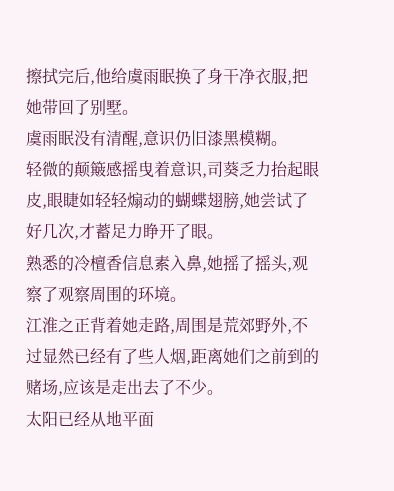擦拭完后,他给虞雨眠换了身干净衣服,把她带回了别墅。
虞雨眠没有清醒,意识仍旧漆黑模糊。
轻微的颠簸感摇曳着意识,司葵乏力抬起眼皮,眼睫如轻轻煽动的蝴蝶翅膀,她尝试了好几次,才蓄足力睁开了眼。
熟悉的冷檀香信息素入鼻,她摇了摇头,观察了观察周围的环境。
江淮之正背着她走路,周围是荒郊野外,不过显然已经有了些人烟,距离她们之前到的赌场,应该是走出去了不少。
太阳已经从地平面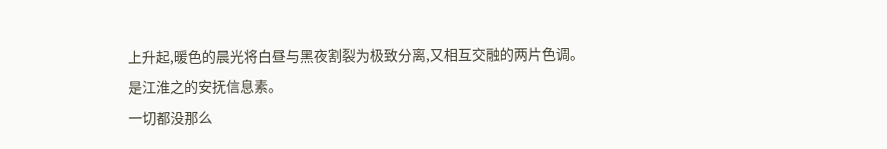上升起,暖色的晨光将白昼与黑夜割裂为极致分离,又相互交融的两片色调。
是江淮之的安抚信息素。
一切都没那么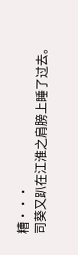糟···
司葵又趴在江淮之肩膀上睡了过去。